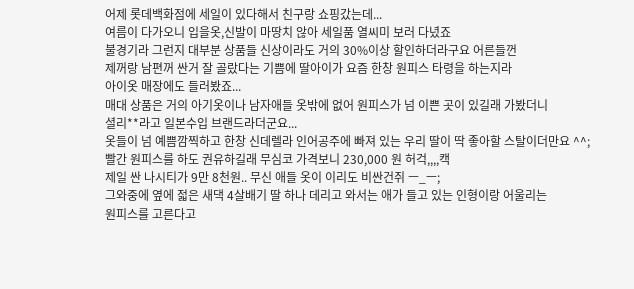어제 롯데백화점에 세일이 있다해서 친구랑 쇼핑갔는데...
여름이 다가오니 입을옷,신발이 마땅치 않아 세일품 열씨미 보러 다녔죠
불경기라 그런지 대부분 상품들 신상이라도 거의 30%이상 할인하더라구요 어른들껀
제꺼랑 남편꺼 싼거 잘 골랐다는 기쁨에 딸아이가 요즘 한창 원피스 타령을 하는지라
아이옷 매장에도 들러봤죠...
매대 상품은 거의 아기옷이나 남자애들 옷밖에 없어 원피스가 넘 이쁜 곳이 있길래 가봤더니
셜리**라고 일본수입 브랜드라더군요...
옷들이 넘 예쁨깜찍하고 한창 신데렐라 인어공주에 빠져 있는 우리 딸이 딱 좋아할 스탈이더만요 ^^;
빨간 원피스를 하도 권유하길래 무심코 가격보니 230,000 원 허걱,,,,캑
제일 싼 나시티가 9만 8천원.. 무신 애들 옷이 이리도 비싼건쥐 ㅡ_ㅡ;
그와중에 옆에 젋은 새댁 4살배기 딸 하나 데리고 와서는 애가 들고 있는 인형이랑 어울리는
원피스를 고른다고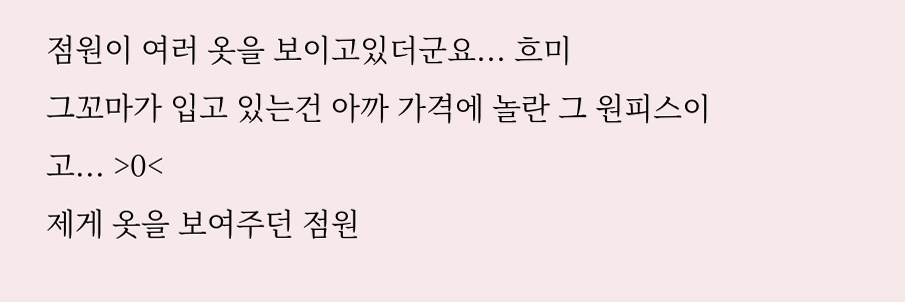점원이 여러 옷을 보이고있더군요... 흐미
그꼬마가 입고 있는건 아까 가격에 놀란 그 원피스이고... >0<
제게 옷을 보여주던 점원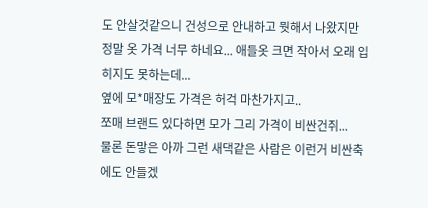도 안살것같으니 건성으로 안내하고 뭣해서 나왔지만
정말 옷 가격 너무 하네요... 애들옷 크면 작아서 오래 입히지도 못하는데...
옆에 모*매장도 가격은 허걱 마찬가지고..
쪼매 브랜드 있다하면 모가 그리 가격이 비싼건쥐...
물론 돈맣은 아까 그런 새댁같은 사람은 이런거 비싼축에도 안들겠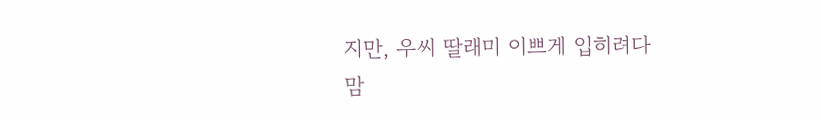지만, 우씨 딸래미 이쁘게 입히려다
맘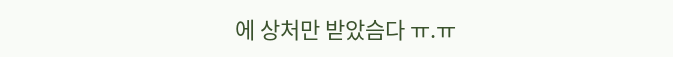에 상처만 받았슴다 ㅠ.ㅠ